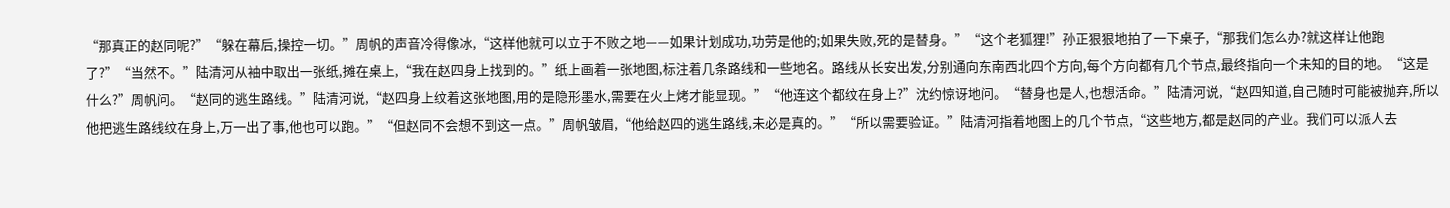“那真正的赵同呢?”“躲在幕后,操控一切。”周帆的声音冷得像冰,“这样他就可以立于不败之地——如果计划成功,功劳是他的;如果失败,死的是替身。”“这个老狐狸!”孙正狠狠地拍了一下桌子,“那我们怎么办?就这样让他跑了?”“当然不。”陆清河从袖中取出一张纸,摊在桌上,“我在赵四身上找到的。”纸上画着一张地图,标注着几条路线和一些地名。路线从长安出发,分别通向东南西北四个方向,每个方向都有几个节点,最终指向一个未知的目的地。“这是什么?”周帆问。“赵同的逃生路线。”陆清河说,“赵四身上纹着这张地图,用的是隐形墨水,需要在火上烤才能显现。”“他连这个都纹在身上?”沈约惊讶地问。“替身也是人,也想活命。”陆清河说,“赵四知道,自己随时可能被抛弃,所以他把逃生路线纹在身上,万一出了事,他也可以跑。”“但赵同不会想不到这一点。”周帆皱眉,“他给赵四的逃生路线,未必是真的。”“所以需要验证。”陆清河指着地图上的几个节点,“这些地方,都是赵同的产业。我们可以派人去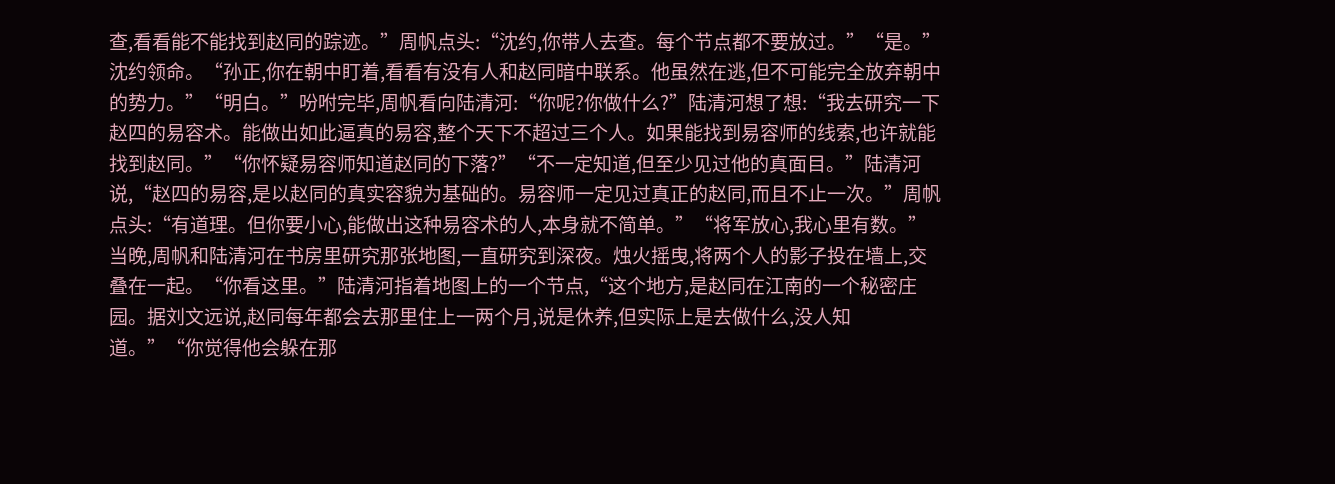查,看看能不能找到赵同的踪迹。”周帆点头:“沈约,你带人去查。每个节点都不要放过。”“是。”沈约领命。“孙正,你在朝中盯着,看看有没有人和赵同暗中联系。他虽然在逃,但不可能完全放弃朝中的势力。”“明白。”吩咐完毕,周帆看向陆清河:“你呢?你做什么?”陆清河想了想:“我去研究一下赵四的易容术。能做出如此逼真的易容,整个天下不超过三个人。如果能找到易容师的线索,也许就能找到赵同。”“你怀疑易容师知道赵同的下落?”“不一定知道,但至少见过他的真面目。”陆清河说,“赵四的易容,是以赵同的真实容貌为基础的。易容师一定见过真正的赵同,而且不止一次。”周帆点头:“有道理。但你要小心,能做出这种易容术的人,本身就不简单。”“将军放心,我心里有数。”当晚,周帆和陆清河在书房里研究那张地图,一直研究到深夜。烛火摇曳,将两个人的影子投在墙上,交叠在一起。“你看这里。”陆清河指着地图上的一个节点,“这个地方,是赵同在江南的一个秘密庄园。据刘文远说,赵同每年都会去那里住上一两个月,说是休养,但实际上是去做什么,没人知道。”“你觉得他会躲在那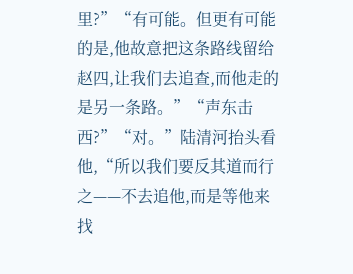里?”“有可能。但更有可能的是,他故意把这条路线留给赵四,让我们去追查,而他走的是另一条路。”“声东击西?”“对。”陆清河抬头看他,“所以我们要反其道而行之——不去追他,而是等他来找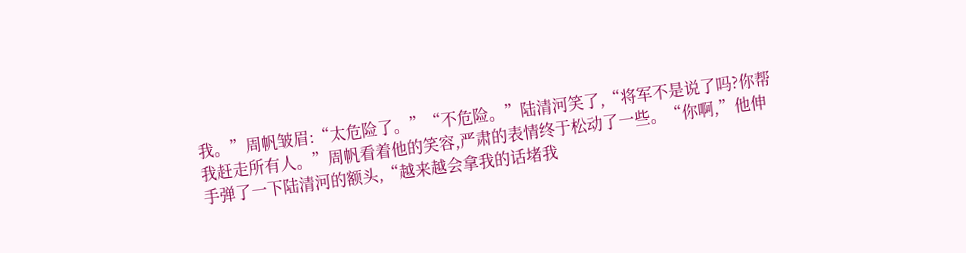我。”周帆皱眉:“太危险了。”“不危险。”陆清河笑了,“将军不是说了吗?你帮我赶走所有人。”周帆看着他的笑容,严肃的表情终于松动了一些。“你啊,”他伸手弹了一下陆清河的额头,“越来越会拿我的话堵我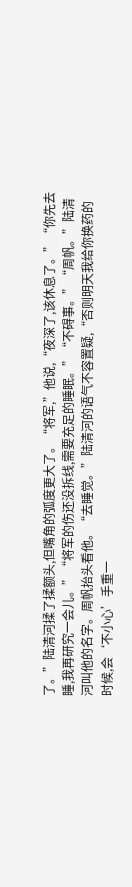了。”陆清河揉了揉额头,但嘴角的弧度更大了。“将军,”他说,“夜深了,该休息了。”“你先去睡,我再研究一会儿。”“将军的伤还没拆线,需要充足的睡眠。”“不碍事。”“周帆。”陆清河叫他的名字。周帆抬头看他。“去睡觉。”陆清河的语气不容置疑,“否则明天我给你换药的时候,会‘不小心’手重一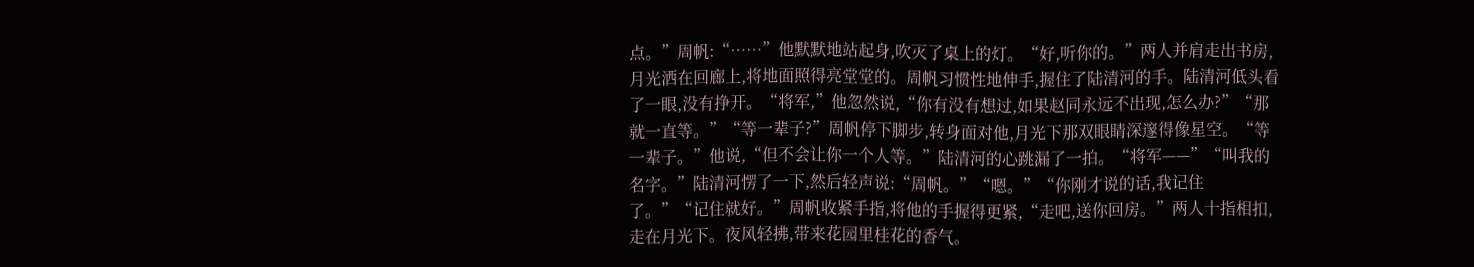点。”周帆:“……”他默默地站起身,吹灭了桌上的灯。“好,听你的。”两人并肩走出书房,月光洒在回廊上,将地面照得亮堂堂的。周帆习惯性地伸手,握住了陆清河的手。陆清河低头看了一眼,没有挣开。“将军,”他忽然说,“你有没有想过,如果赵同永远不出现,怎么办?”“那就一直等。”“等一辈子?”周帆停下脚步,转身面对他,月光下那双眼睛深邃得像星空。“等一辈子。”他说,“但不会让你一个人等。”陆清河的心跳漏了一拍。“将军——”“叫我的名字。”陆清河愣了一下,然后轻声说:“周帆。”“嗯。”“你刚才说的话,我记住了。”“记住就好。”周帆收紧手指,将他的手握得更紧,“走吧,送你回房。”两人十指相扣,走在月光下。夜风轻拂,带来花园里桂花的香气。